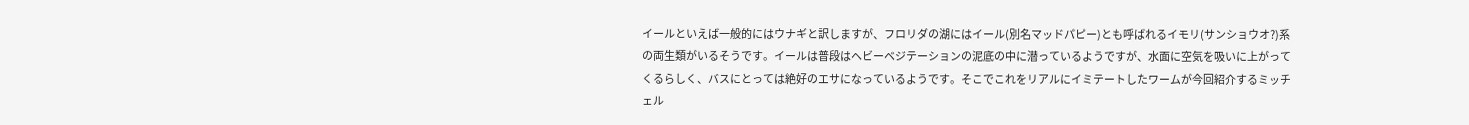イールといえば一般的にはウナギと訳しますが、フロリダの湖にはイール(別名マッドパピー)とも呼ばれるイモリ(サンショウオ?)系の両生類がいるそうです。イールは普段はヘビーベジテーションの泥底の中に潜っているようですが、水面に空気を吸いに上がってくるらしく、バスにとっては絶好のエサになっているようです。そこでこれをリアルにイミテートしたワームが今回紹介するミッチェル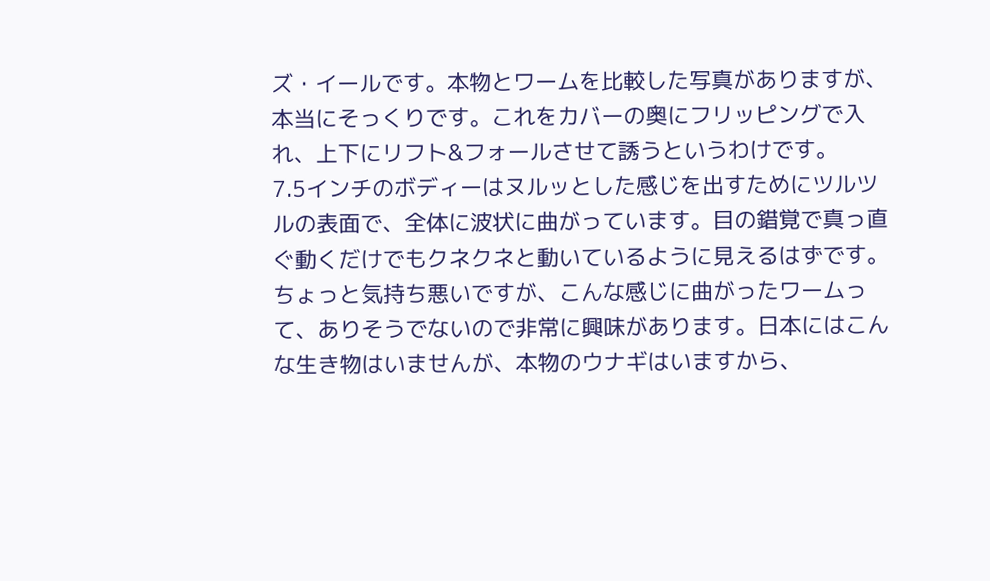ズ・イールです。本物とワームを比較した写真がありますが、本当にそっくりです。これをカバーの奥にフリッピングで入れ、上下にリフト&フォールさせて誘うというわけです。
7.5インチのボディーはヌルッとした感じを出すためにツルツルの表面で、全体に波状に曲がっています。目の錯覚で真っ直ぐ動くだけでもクネクネと動いているように見えるはずです。ちょっと気持ち悪いですが、こんな感じに曲がったワームって、ありそうでないので非常に興味があります。日本にはこんな生き物はいませんが、本物のウナギはいますから、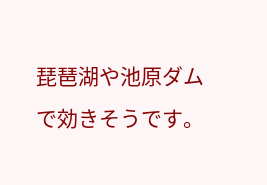琵琶湖や池原ダムで効きそうです。